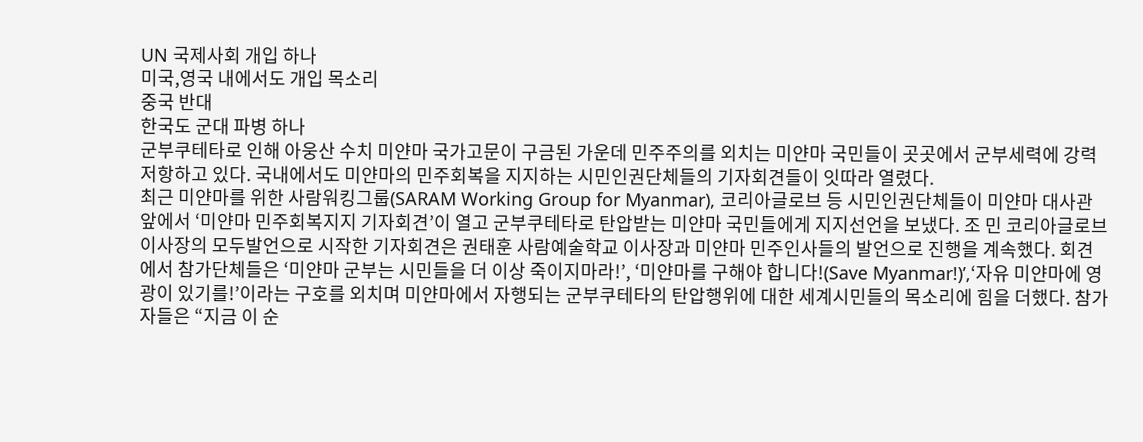UN 국제사회 개입 하나
미국,영국 내에서도 개입 목소리
중국 반대
한국도 군대 파병 하나
군부쿠테타로 인해 아웅산 수치 미얀마 국가고문이 구금된 가운데 민주주의를 외치는 미얀마 국민들이 곳곳에서 군부세력에 강력 저항하고 있다. 국내에서도 미얀마의 민주회복을 지지하는 시민인권단체들의 기자회견들이 잇따라 열렸다.
최근 미얀마를 위한 사람워킹그룹(SARAM Working Group for Myanmar), 코리아글로브 등 시민인권단체들이 미얀마 대사관 앞에서 ‘미얀마 민주회복지지 기자회견’이 열고 군부쿠테타로 탄압받는 미얀마 국민들에게 지지선언을 보냈다. 조 민 코리아글로브 이사장의 모두발언으로 시작한 기자회견은 권태훈 사람예술학교 이사장과 미얀마 민주인사들의 발언으로 진행을 계속했다. 회견에서 참가단체들은 ‘미얀마 군부는 시민들을 더 이상 죽이지마라!’, ‘미얀마를 구해야 합니다!(Save Myanmar!)’,‘자유 미얀마에 영광이 있기를!’이라는 구호를 외치며 미얀마에서 자행되는 군부쿠테타의 탄압행위에 대한 세계시민들의 목소리에 힘을 더했다. 참가자들은 “지금 이 순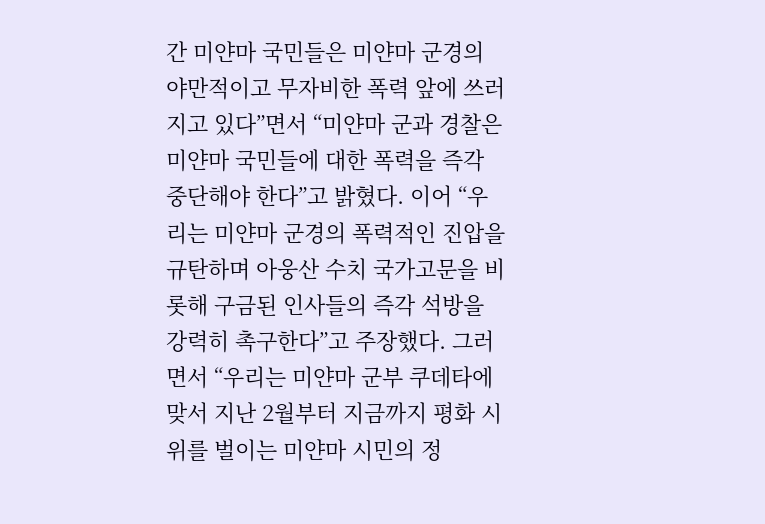간 미얀마 국민들은 미얀마 군경의 야만적이고 무자비한 폭력 앞에 쓰러지고 있다”면서 “미얀마 군과 경찰은 미얀마 국민들에 대한 폭력을 즉각 중단해야 한다”고 밝혔다. 이어 “우리는 미얀마 군경의 폭력적인 진압을 규탄하며 아웅산 수치 국가고문을 비롯해 구금된 인사들의 즉각 석방을 강력히 촉구한다”고 주장했다. 그러면서 “우리는 미얀마 군부 쿠데타에 맞서 지난 2월부터 지금까지 평화 시위를 벌이는 미얀마 시민의 정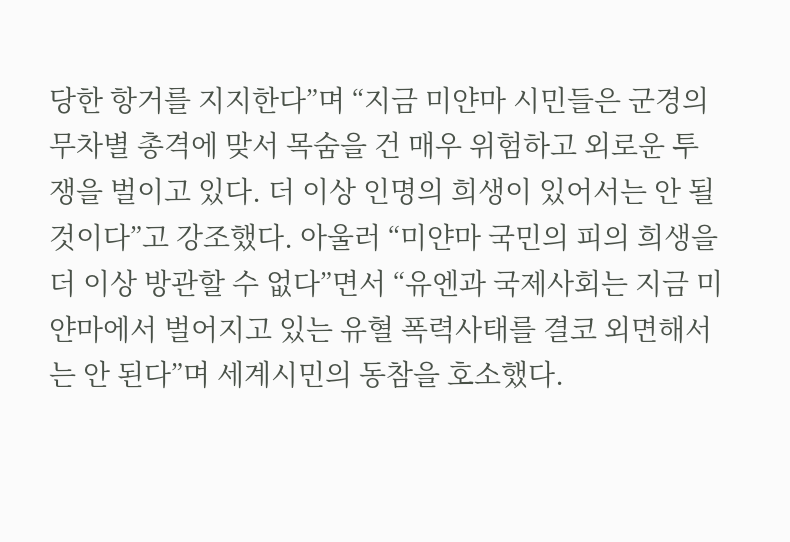당한 항거를 지지한다”며 “지금 미얀마 시민들은 군경의 무차별 총격에 맞서 목숨을 건 매우 위험하고 외로운 투쟁을 벌이고 있다. 더 이상 인명의 희생이 있어서는 안 될 것이다”고 강조했다. 아울러 “미얀마 국민의 피의 희생을 더 이상 방관할 수 없다”면서 “유엔과 국제사회는 지금 미얀마에서 벌어지고 있는 유혈 폭력사태를 결코 외면해서는 안 된다”며 세계시민의 동참을 호소했다.